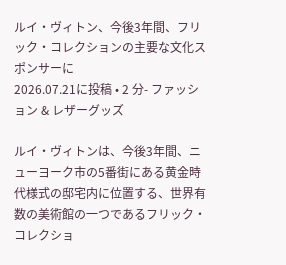ルイ・ヴィトン、今後3年間、フリック・コレクションの主要な文化スポンサーに
2026.07.21に投稿 • 2 分- ファッション & レザーグッズ

ルイ・ヴィトンは、今後3年間、ニューヨーク市の5番街にある黄金時代様式の邸宅内に位置する、世界有数の美術館の一つであるフリック・コレクショ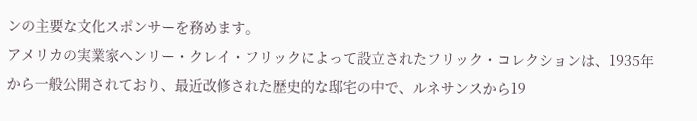ンの主要な文化スポンサーを務めます。
アメリカの実業家ヘンリー・クレイ・フリックによって設立されたフリック・コレクションは、1935年から一般公開されており、最近改修された歴史的な邸宅の中で、ルネサンスから19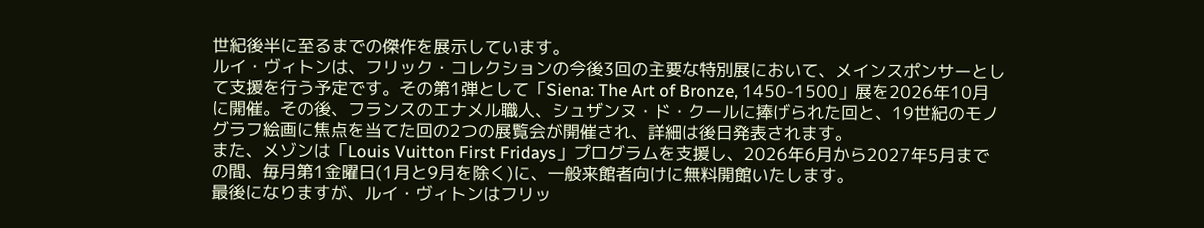世紀後半に至るまでの傑作を展示しています。
ルイ・ヴィトンは、フリック・コレクションの今後3回の主要な特別展において、メインスポンサーとして支援を行う予定です。その第1弾として「Siena: The Art of Bronze, 1450-1500」展を2026年10月に開催。その後、フランスのエナメル職人、シュザンヌ・ド・クールに捧げられた回と、19世紀のモノグラフ絵画に焦点を当てた回の2つの展覧会が開催され、詳細は後日発表されます。
また、メゾンは「Louis Vuitton First Fridays」プログラムを支援し、2026年6月から2027年5月までの間、毎月第1金曜日(1月と9月を除く)に、一般来館者向けに無料開館いたします。
最後になりますが、ルイ・ヴィトンはフリッ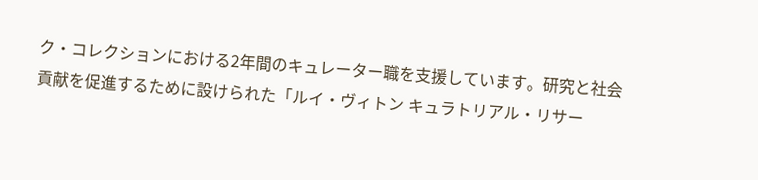ク・コレクションにおける2年間のキュレーター職を支援しています。研究と社会貢献を促進するために設けられた「ルイ・ヴィトン キュラトリアル・リサー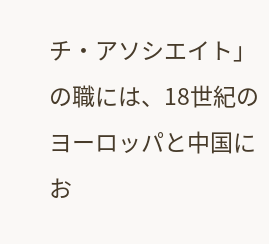チ・アソシエイト」の職には、18世紀のヨーロッパと中国にお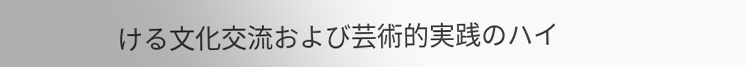ける文化交流および芸術的実践のハイ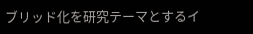ブリッド化を研究テーマとするイ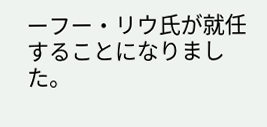ーフー・リウ氏が就任することになりました。